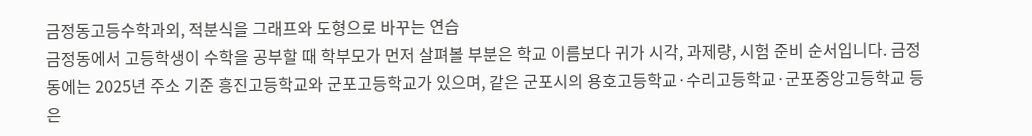금정동고등수학과외, 적분식을 그래프와 도형으로 바꾸는 연습
금정동에서 고등학생이 수학을 공부할 때 학부모가 먼저 살펴볼 부분은 학교 이름보다 귀가 시각, 과제량, 시험 준비 순서입니다. 금정동에는 2025년 주소 기준 흥진고등학교와 군포고등학교가 있으며, 같은 군포시의 용호고등학교·수리고등학교·군포중앙고등학교 등은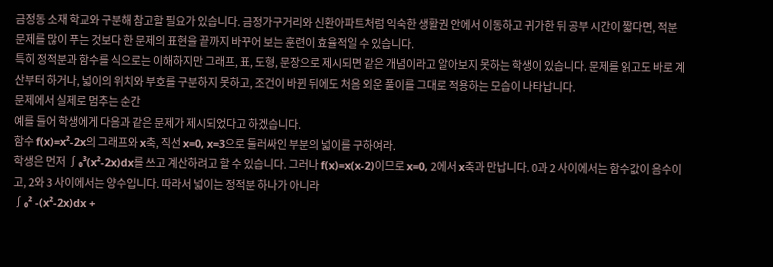금정동 소재 학교와 구분해 참고할 필요가 있습니다. 금정가구거리와 신환아파트처럼 익숙한 생활권 안에서 이동하고 귀가한 뒤 공부 시간이 짧다면, 적분 문제를 많이 푸는 것보다 한 문제의 표현을 끝까지 바꾸어 보는 훈련이 효율적일 수 있습니다.
특히 정적분과 함수를 식으로는 이해하지만 그래프, 표, 도형, 문장으로 제시되면 같은 개념이라고 알아보지 못하는 학생이 있습니다. 문제를 읽고도 바로 계산부터 하거나, 넓이의 위치와 부호를 구분하지 못하고, 조건이 바뀐 뒤에도 처음 외운 풀이를 그대로 적용하는 모습이 나타납니다.
문제에서 실제로 멈추는 순간
예를 들어 학생에게 다음과 같은 문제가 제시되었다고 하겠습니다.
함수 f(x)=x²-2x의 그래프와 x축, 직선 x=0, x=3으로 둘러싸인 부분의 넓이를 구하여라.
학생은 먼저 ∫₀³(x²-2x)dx를 쓰고 계산하려고 할 수 있습니다. 그러나 f(x)=x(x-2)이므로 x=0, 2에서 x축과 만납니다. 0과 2 사이에서는 함수값이 음수이고, 2와 3 사이에서는 양수입니다. 따라서 넓이는 정적분 하나가 아니라
∫₀² -(x²-2x)dx +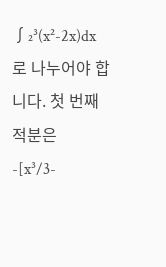∫₂³(x²-2x)dx
로 나누어야 합니다. 첫 번째 적분은
-[x³/3-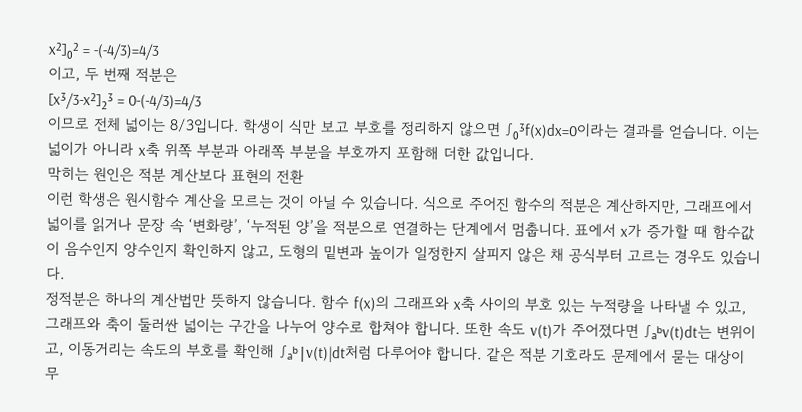x²]₀² = -(-4/3)=4/3
이고, 두 번째 적분은
[x³/3-x²]₂³ = 0-(-4/3)=4/3
이므로 전체 넓이는 8/3입니다. 학생이 식만 보고 부호를 정리하지 않으면 ∫₀³f(x)dx=0이라는 결과를 얻습니다. 이는 넓이가 아니라 x축 위쪽 부분과 아래쪽 부분을 부호까지 포함해 더한 값입니다.
막히는 원인은 적분 계산보다 표현의 전환
이런 학생은 원시함수 계산을 모르는 것이 아닐 수 있습니다. 식으로 주어진 함수의 적분은 계산하지만, 그래프에서 넓이를 읽거나 문장 속 ‘변화량’, ‘누적된 양’을 적분으로 연결하는 단계에서 멈춥니다. 표에서 x가 증가할 때 함수값이 음수인지 양수인지 확인하지 않고, 도형의 밑변과 높이가 일정한지 살피지 않은 채 공식부터 고르는 경우도 있습니다.
정적분은 하나의 계산법만 뜻하지 않습니다. 함수 f(x)의 그래프와 x축 사이의 부호 있는 누적량을 나타낼 수 있고, 그래프와 축이 둘러싼 넓이는 구간을 나누어 양수로 합쳐야 합니다. 또한 속도 v(t)가 주어졌다면 ∫ₐᵇv(t)dt는 변위이고, 이동거리는 속도의 부호를 확인해 ∫ₐᵇ|v(t)|dt처럼 다루어야 합니다. 같은 적분 기호라도 문제에서 묻는 대상이 무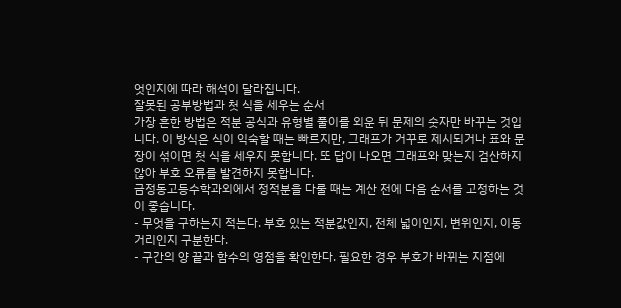엇인지에 따라 해석이 달라집니다.
잘못된 공부방법과 첫 식을 세우는 순서
가장 흔한 방법은 적분 공식과 유형별 풀이를 외운 뒤 문제의 숫자만 바꾸는 것입니다. 이 방식은 식이 익숙할 때는 빠르지만, 그래프가 거꾸로 제시되거나 표와 문장이 섞이면 첫 식을 세우지 못합니다. 또 답이 나오면 그래프와 맞는지 검산하지 않아 부호 오류를 발견하지 못합니다.
금정동고등수학과외에서 정적분을 다룰 때는 계산 전에 다음 순서를 고정하는 것이 좋습니다.
- 무엇을 구하는지 적는다. 부호 있는 적분값인지, 전체 넓이인지, 변위인지, 이동거리인지 구분한다.
- 구간의 양 끝과 함수의 영점을 확인한다. 필요한 경우 부호가 바뀌는 지점에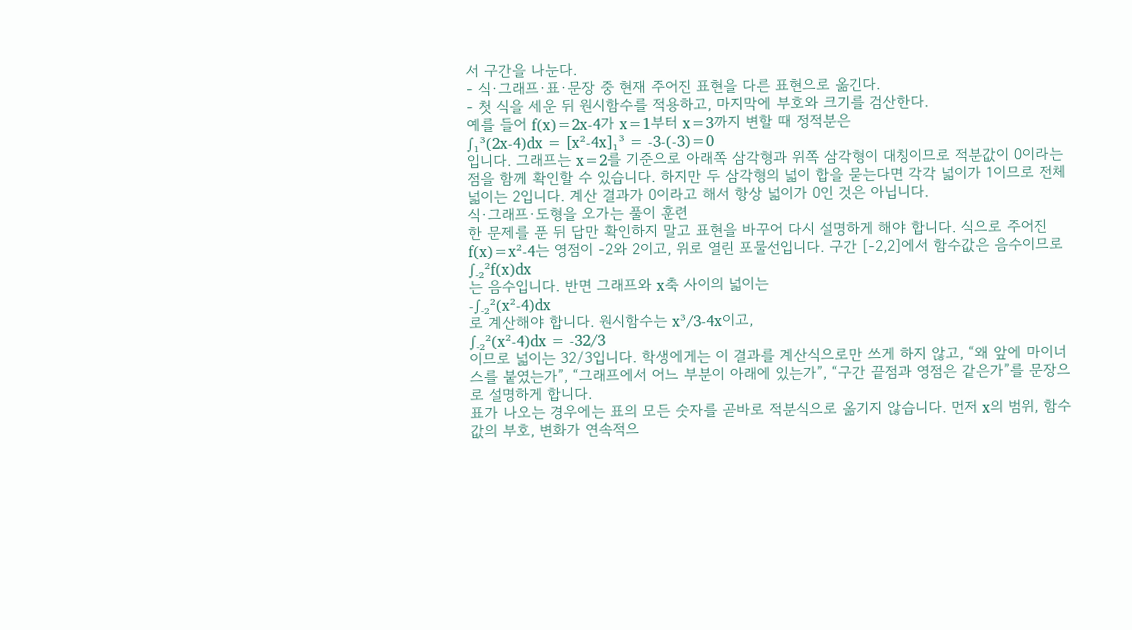서 구간을 나눈다.
- 식·그래프·표·문장 중 현재 주어진 표현을 다른 표현으로 옮긴다.
- 첫 식을 세운 뒤 원시함수를 적용하고, 마지막에 부호와 크기를 검산한다.
예를 들어 f(x)=2x-4가 x=1부터 x=3까지 변할 때 정적분은
∫₁³(2x-4)dx = [x²-4x]₁³ = -3-(-3)=0
입니다. 그래프는 x=2를 기준으로 아래쪽 삼각형과 위쪽 삼각형이 대칭이므로 적분값이 0이라는 점을 함께 확인할 수 있습니다. 하지만 두 삼각형의 넓이 합을 묻는다면 각각 넓이가 1이므로 전체 넓이는 2입니다. 계산 결과가 0이라고 해서 항상 넓이가 0인 것은 아닙니다.
식·그래프·도형을 오가는 풀이 훈련
한 문제를 푼 뒤 답만 확인하지 말고 표현을 바꾸어 다시 설명하게 해야 합니다. 식으로 주어진 f(x)=x²-4는 영점이 -2와 2이고, 위로 열린 포물선입니다. 구간 [-2,2]에서 함수값은 음수이므로
∫₋₂²f(x)dx
는 음수입니다. 반면 그래프와 x축 사이의 넓이는
-∫₋₂²(x²-4)dx
로 계산해야 합니다. 원시함수는 x³/3-4x이고,
∫₋₂²(x²-4)dx = -32/3
이므로 넓이는 32/3입니다. 학생에게는 이 결과를 계산식으로만 쓰게 하지 않고, “왜 앞에 마이너스를 붙였는가”, “그래프에서 어느 부분이 아래에 있는가”, “구간 끝점과 영점은 같은가”를 문장으로 설명하게 합니다.
표가 나오는 경우에는 표의 모든 숫자를 곧바로 적분식으로 옮기지 않습니다. 먼저 x의 범위, 함수값의 부호, 변화가 연속적으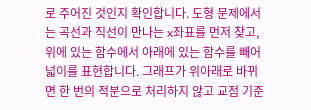로 주어진 것인지 확인합니다. 도형 문제에서는 곡선과 직선이 만나는 x좌표를 먼저 찾고, 위에 있는 함수에서 아래에 있는 함수를 빼어 넓이를 표현합니다. 그래프가 위아래로 바뀌면 한 번의 적분으로 처리하지 않고 교점 기준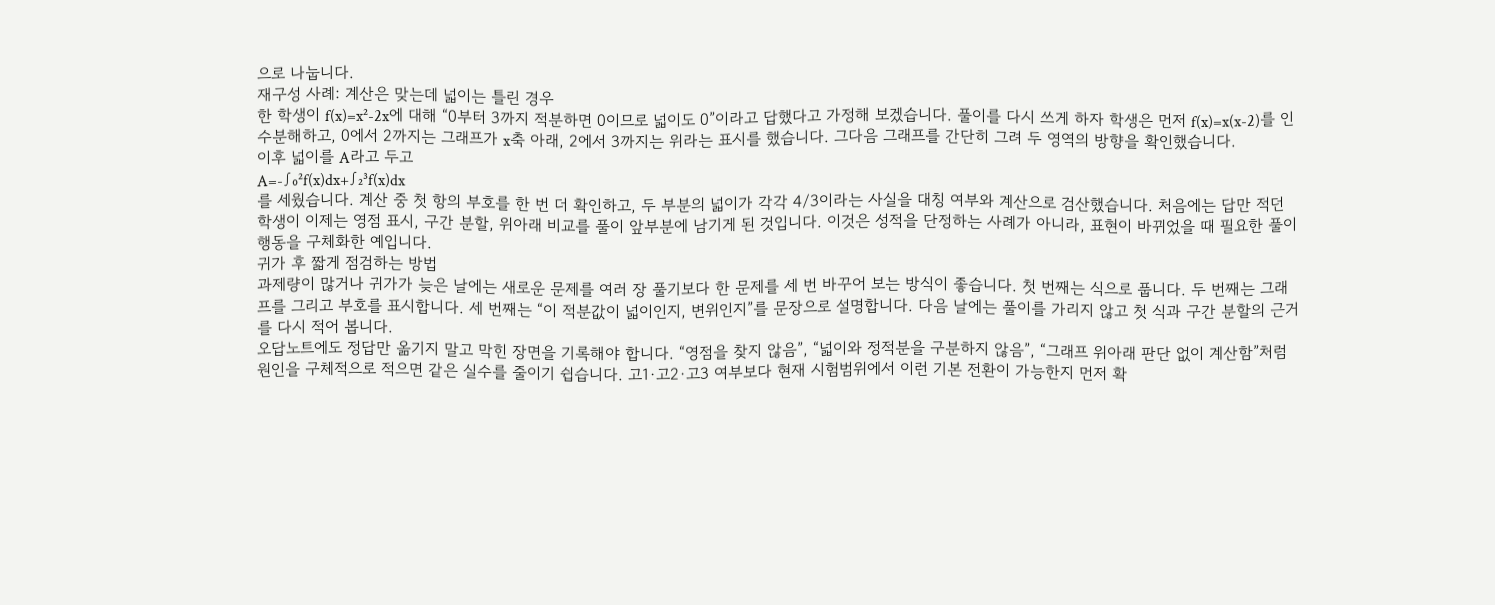으로 나눕니다.
재구성 사례: 계산은 맞는데 넓이는 틀린 경우
한 학생이 f(x)=x²-2x에 대해 “0부터 3까지 적분하면 0이므로 넓이도 0”이라고 답했다고 가정해 보겠습니다. 풀이를 다시 쓰게 하자 학생은 먼저 f(x)=x(x-2)를 인수분해하고, 0에서 2까지는 그래프가 x축 아래, 2에서 3까지는 위라는 표시를 했습니다. 그다음 그래프를 간단히 그려 두 영역의 방향을 확인했습니다.
이후 넓이를 A라고 두고
A=-∫₀²f(x)dx+∫₂³f(x)dx
를 세웠습니다. 계산 중 첫 항의 부호를 한 번 더 확인하고, 두 부분의 넓이가 각각 4/3이라는 사실을 대칭 여부와 계산으로 검산했습니다. 처음에는 답만 적던 학생이 이제는 영점 표시, 구간 분할, 위아래 비교를 풀이 앞부분에 남기게 된 것입니다. 이것은 성적을 단정하는 사례가 아니라, 표현이 바뀌었을 때 필요한 풀이 행동을 구체화한 예입니다.
귀가 후 짧게 점검하는 방법
과제량이 많거나 귀가가 늦은 날에는 새로운 문제를 여러 장 풀기보다 한 문제를 세 번 바꾸어 보는 방식이 좋습니다. 첫 번째는 식으로 풉니다. 두 번째는 그래프를 그리고 부호를 표시합니다. 세 번째는 “이 적분값이 넓이인지, 변위인지”를 문장으로 설명합니다. 다음 날에는 풀이를 가리지 않고 첫 식과 구간 분할의 근거를 다시 적어 봅니다.
오답노트에도 정답만 옮기지 말고 막힌 장면을 기록해야 합니다. “영점을 찾지 않음”, “넓이와 정적분을 구분하지 않음”, “그래프 위아래 판단 없이 계산함”처럼 원인을 구체적으로 적으면 같은 실수를 줄이기 쉽습니다. 고1·고2·고3 여부보다 현재 시험범위에서 이런 기본 전환이 가능한지 먼저 확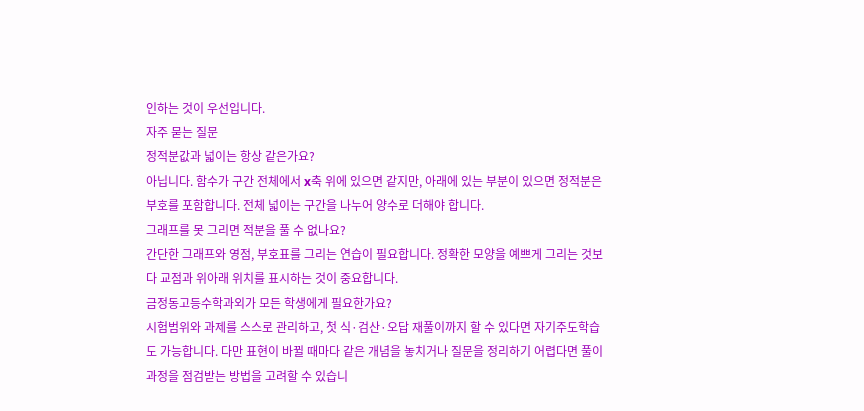인하는 것이 우선입니다.
자주 묻는 질문
정적분값과 넓이는 항상 같은가요?
아닙니다. 함수가 구간 전체에서 x축 위에 있으면 같지만, 아래에 있는 부분이 있으면 정적분은 부호를 포함합니다. 전체 넓이는 구간을 나누어 양수로 더해야 합니다.
그래프를 못 그리면 적분을 풀 수 없나요?
간단한 그래프와 영점, 부호표를 그리는 연습이 필요합니다. 정확한 모양을 예쁘게 그리는 것보다 교점과 위아래 위치를 표시하는 것이 중요합니다.
금정동고등수학과외가 모든 학생에게 필요한가요?
시험범위와 과제를 스스로 관리하고, 첫 식·검산·오답 재풀이까지 할 수 있다면 자기주도학습도 가능합니다. 다만 표현이 바뀔 때마다 같은 개념을 놓치거나 질문을 정리하기 어렵다면 풀이 과정을 점검받는 방법을 고려할 수 있습니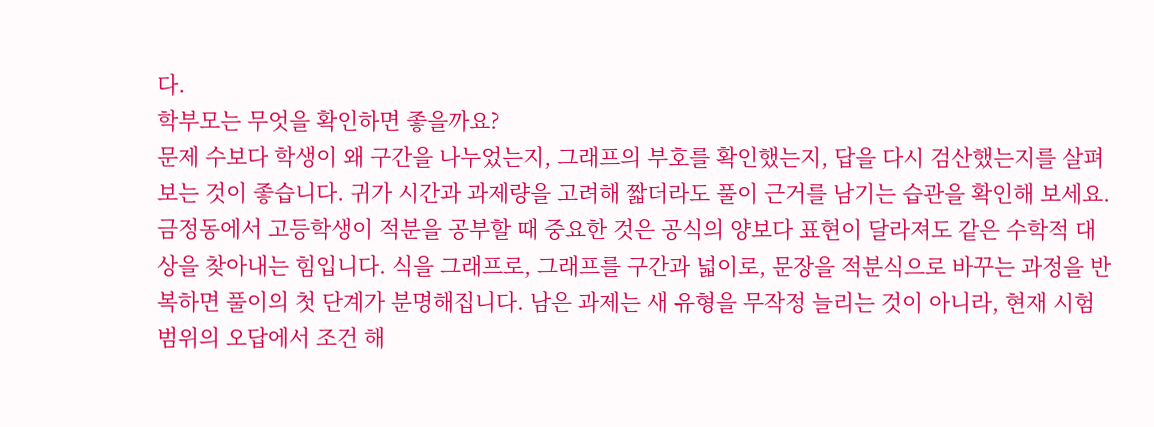다.
학부모는 무엇을 확인하면 좋을까요?
문제 수보다 학생이 왜 구간을 나누었는지, 그래프의 부호를 확인했는지, 답을 다시 검산했는지를 살펴보는 것이 좋습니다. 귀가 시간과 과제량을 고려해 짧더라도 풀이 근거를 남기는 습관을 확인해 보세요.
금정동에서 고등학생이 적분을 공부할 때 중요한 것은 공식의 양보다 표현이 달라져도 같은 수학적 대상을 찾아내는 힘입니다. 식을 그래프로, 그래프를 구간과 넓이로, 문장을 적분식으로 바꾸는 과정을 반복하면 풀이의 첫 단계가 분명해집니다. 남은 과제는 새 유형을 무작정 늘리는 것이 아니라, 현재 시험범위의 오답에서 조건 해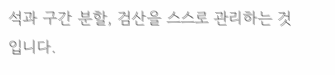석과 구간 분할, 검산을 스스로 관리하는 것입니다.